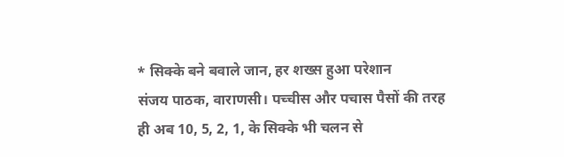* सिक्के बने बवाले जान, हर शख्स हुआ परेशान
संजय पाठक, वाराणसी। पच्चीस और पचास पैसों की तरह ही अब 10, 5, 2, 1, के सिक्के भी चलन से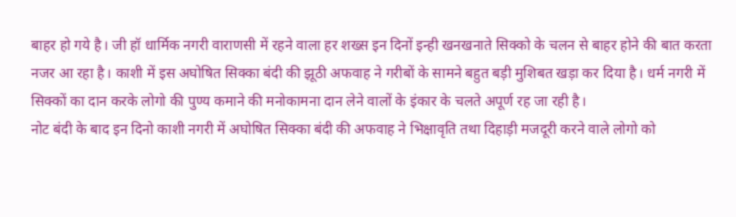बाहर हो गये है। जी हॉ धार्मिक नगरी वाराणसी में रहने वाला हर शख्स इन दिनों इन्ही खनखनाते सिक्को के चलन से बाहर होने की बात करता नजर आ रहा है। काशी में इस अघोषित सिक्का बंदी की झूठी अफवाह ने गरीबों के सामने बहुत बड़ी मुशिबत खड़ा कर दिया है। धर्म नगरी में सिक्कों का दान करके लोगो की पुण्य कमाने की मनोकामना दान लेने वालों के इंकार के चलते अपूर्ण रह जा रही है।
नोट बंदी के बाद इन दिनो काशी नगरी में अघोषित सिक्का बंदी की अफवाह ने भिक्षावृति तथा दिहाड़ी मजदूरी करने वाले लोगो को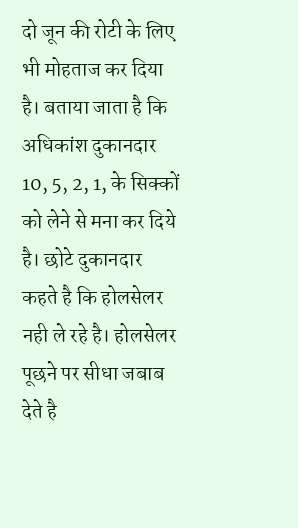दो जून की रोटी के लिए भी मोहताज कर दिया है। बताया जाता है कि अधिकांश दुकानदार 10, 5, 2, 1, के सिक्कों को लेने से मना कर दिये है। छोटे दुकानदार कहते है कि होलसेलर नही ले रहे है। होलसेलर पूछने पर सीधा जबाब देते है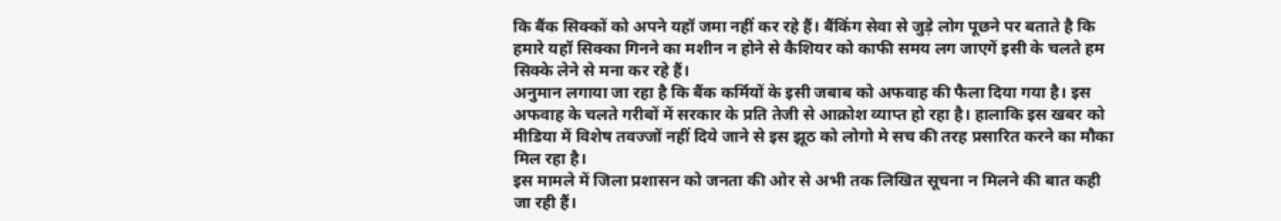कि बैंक सिक्कों को अपने यहॉ जमा नहीं कर रहे हैं। बैंकिंग सेवा से जुड़े लोग पूछने पर बताते है कि हमारे यहॉ सिक्का गिनने का मशीन न होने से कैशियर को काफी समय लग जाएगें इसी के चलते हम सिक्के लेने से मना कर रहे हैं।
अनुमान लगाया जा रहा है कि बैंक कर्मियों के इसी जबाब को अफवाह की फैला दिया गया है। इस अफवाह के चलते गरीबों में सरकार के प्रति तेजी से आक्रोश व्याप्त हो रहा है। हालाकि इस खबर को मीडिया में विशेष तवज्जों नहीं दिये जाने से इस झूठ को लोगो मे सच की तरह प्रसारित करने का मौका मिल रहा है।
इस मामले में जिला प्रशासन को जनता की ओर से अभी तक लिखित सूचना न मिलने की बात कही जा रही हैं।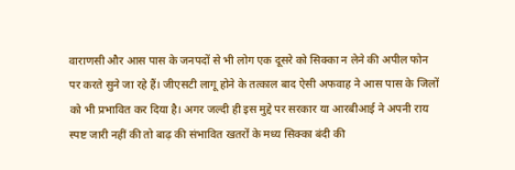वाराणसी और आस पास के जनपदों से भी लोग एक दूसरे को सिक्का न लेने की अपील फोन पर करते सुने जा रहे हैं। जीएसटी लागू होने के तत्काल बाद ऐसी अफवाह ने आस पास के जिलों को भी प्रभावित कर दिया है। अगर जल्दी ही इस मुद्दे पर सरकार या आरबीआई ने अपनी राय स्पष्ट जारी नहीं की तो बाढ़ की संभावित खतरों के मध्य सिक्का बंदी की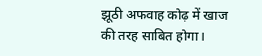झूठी अफवाह कोढ़ में खाज की तरह साबित होगा।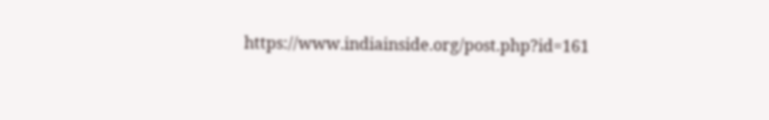https://www.indiainside.org/post.php?id=161